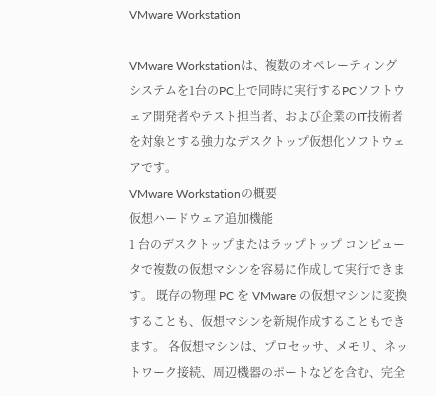VMware Workstation

VMware Workstationは、複数のオペレーティング システムを1台のPC上で同時に実行するPCソフトウェア開発者やテスト担当者、および企業のIT技術者を対象とする強力なデスクトップ仮想化ソフトウェアです。
VMware Workstationの概要
仮想ハードウェア追加機能
1 台のデスクトップまたはラップトップ コンピュータで複数の仮想マシンを容易に作成して実行できます。 既存の物理 PC を VMware の仮想マシンに変換することも、仮想マシンを新規作成することもできます。 各仮想マシンは、プロセッサ、メモリ、ネットワーク接続、周辺機器のポートなどを含む、完全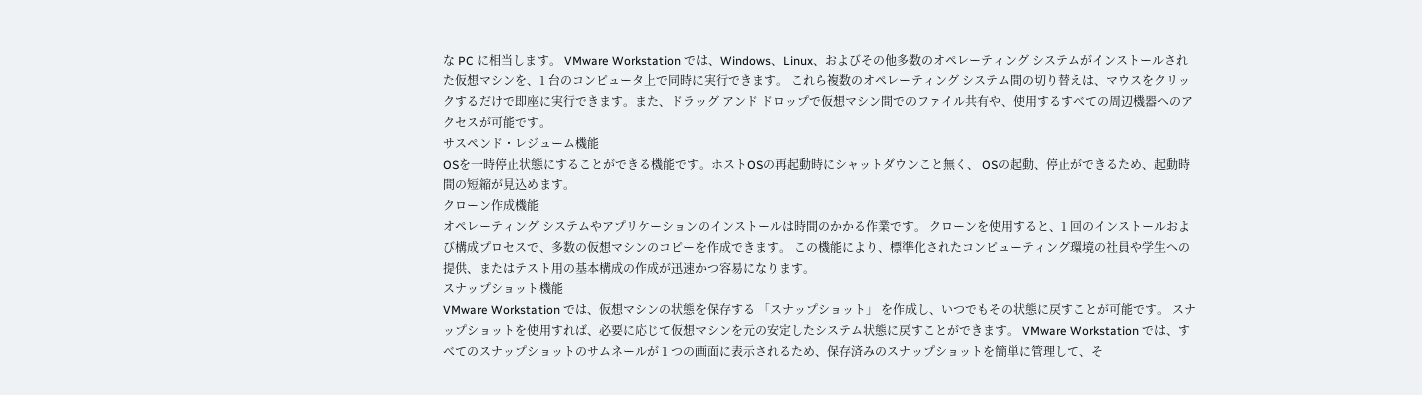な PC に相当します。 VMware Workstation では、Windows、Linux、およびその他多数のオペレーティング システムがインストールされた仮想マシンを、1 台のコンピュータ上で同時に実行できます。 これら複数のオペレーティング システム間の切り替えは、マウスをクリックするだけで即座に実行できます。また、ドラッグ アンド ドロップで仮想マシン間でのファイル共有や、使用するすべての周辺機器へのアクセスが可能です。
サスペンド・レジューム機能
OSを一時停止状態にすることができる機能です。ホストOSの再起動時にシャットダウンこと無く、 OSの起動、停止ができるため、起動時間の短縮が見込めます。
クローン作成機能
オペレーティング システムやアプリケーションのインストールは時間のかかる作業です。 クローンを使用すると、1 回のインストールおよび構成プロセスで、多数の仮想マシンのコピーを作成できます。 この機能により、標準化されたコンピューティング環境の社員や学生への提供、またはテスト用の基本構成の作成が迅速かつ容易になります。
スナップショット機能
VMware Workstation では、仮想マシンの状態を保存する 「スナップショット」 を作成し、いつでもその状態に戻すことが可能です。 スナップショットを使用すれば、必要に応じて仮想マシンを元の安定したシステム状態に戻すことができます。 VMware Workstation では、すべてのスナップショットのサムネールが 1 つの画面に表示されるため、保存済みのスナップショットを簡単に管理して、そ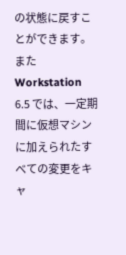の状態に戻すことができます。また Workstation 6.5 では、一定期間に仮想マシンに加えられたすべての変更をキャ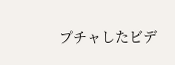プチャしたビデ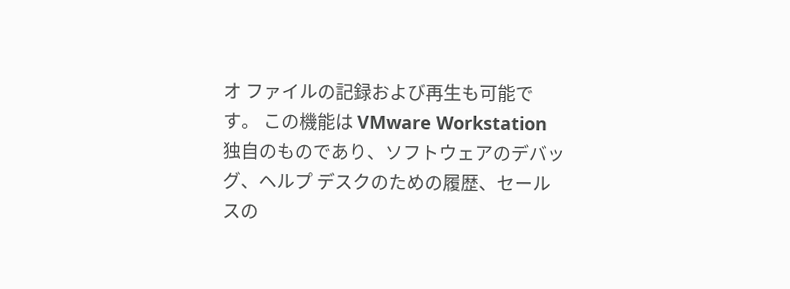オ ファイルの記録および再生も可能です。 この機能は VMware Workstation 独自のものであり、ソフトウェアのデバッグ、ヘルプ デスクのための履歴、セールスの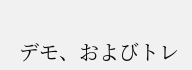デモ、およびトレ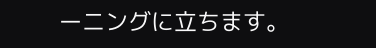ーニングに立ちます。